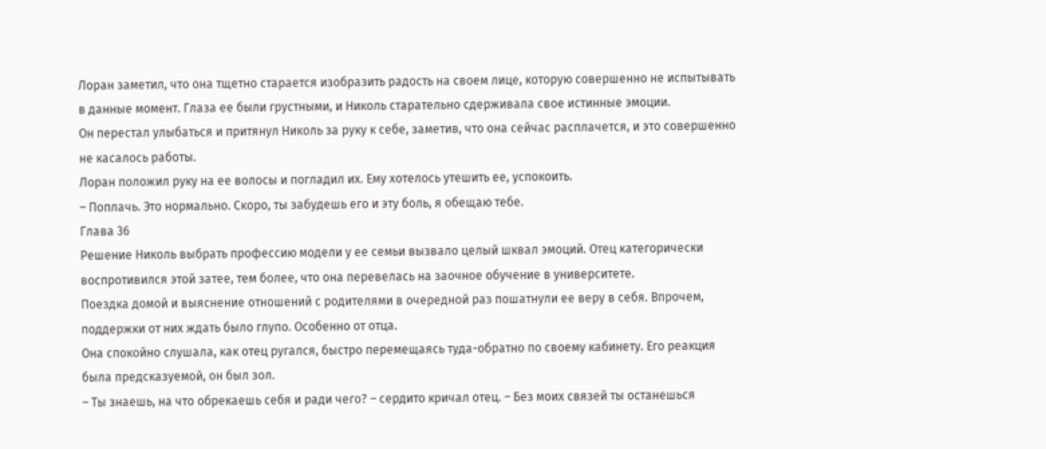Лоран заметил, что она тщетно старается изобразить радость на своем лице, которую совершенно не испытывать в данные момент. Глаза ее были грустными, и Николь старательно сдерживала свое истинные эмоции.
Он перестал улыбаться и притянул Николь за руку к себе, заметив, что она сейчас расплачется, и это совершенно не касалось работы.
Лоран положил руку на ее волосы и погладил их. Ему хотелось утешить ее, успокоить.
– Поплачь. Это нормально. Скоро, ты забудешь его и эту боль, я обещаю тебе.
Глава 36
Решение Николь выбрать профессию модели у ее семьи вызвало целый шквал эмоций. Отец категорически воспротивился этой затее, тем более, что она перевелась на заочное обучение в университете.
Поездка домой и выяснение отношений с родителями в очередной раз пошатнули ее веру в себя. Впрочем, поддержки от них ждать было глупо. Особенно от отца.
Она спокойно слушала, как отец ругался, быстро перемещаясь туда-обратно по своему кабинету. Его реакция была предсказуемой, он был зол.
– Ты знаешь, на что обрекаешь себя и ради чего? – сердито кричал отец. – Без моих связей ты останешься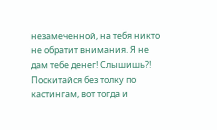незамеченной, на тебя никто не обратит внимания. Я не дам тебе денег! Слышишь?! Поскитайся без толку по кастингам, вот тогда и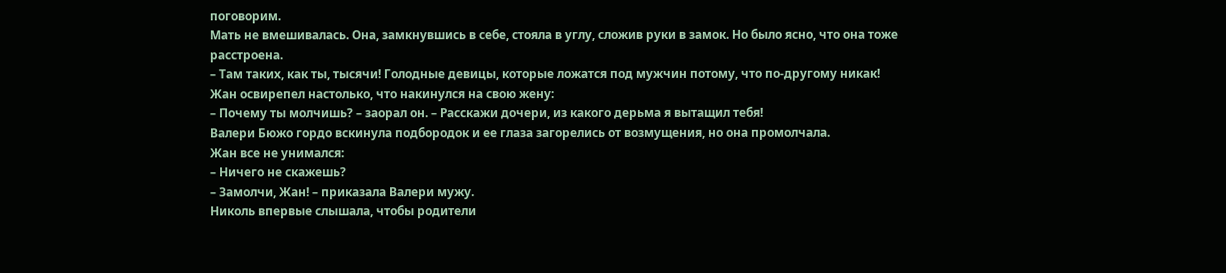поговорим.
Мать не вмешивалась. Она, замкнувшись в себе, стояла в углу, сложив руки в замок. Но было ясно, что она тоже расстроена.
– Там таких, как ты, тысячи! Голодные девицы, которые ложатся под мужчин потому, что по-другому никак!
Жан освирепел настолько, что накинулся на свою жену:
– Почему ты молчишь? – заорал он. – Расскажи дочери, из какого дерьма я вытащил тебя!
Валери Бюжо гордо вскинула подбородок и ее глаза загорелись от возмущения, но она промолчала.
Жан все не унимался:
– Ничего не скажешь?
– Замолчи, Жан! – приказала Валери мужу.
Николь впервые слышала, чтобы родители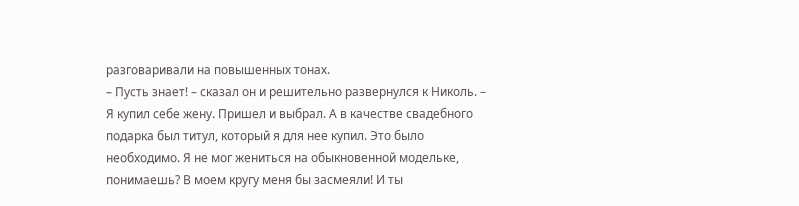разговаривали на повышенных тонах.
– Пусть знает! – сказал он и решительно развернулся к Николь. – Я купил себе жену. Пришел и выбрал. А в качестве свадебного подарка был титул, который я для нее купил. Это было необходимо. Я не мог жениться на обыкновенной модельке, понимаешь? В моем кругу меня бы засмеяли! И ты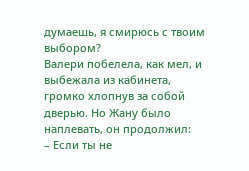думаешь, я смирюсь с твоим выбором?
Валери побелела, как мел, и выбежала из кабинета, громко хлопнув за собой дверью. Но Жану было наплевать, он продолжил:
– Если ты не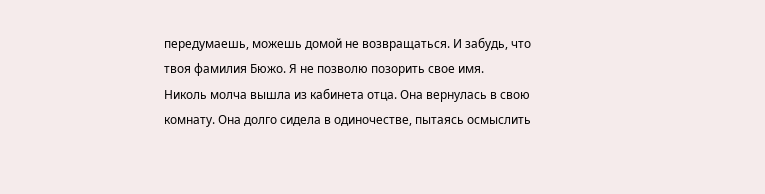передумаешь, можешь домой не возвращаться. И забудь, что твоя фамилия Бюжо. Я не позволю позорить свое имя.
Николь молча вышла из кабинета отца. Она вернулась в свою комнату. Она долго сидела в одиночестве, пытаясь осмыслить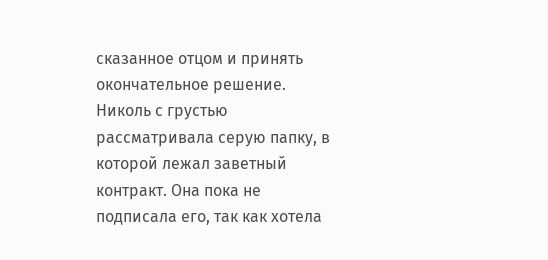сказанное отцом и принять окончательное решение. Николь с грустью рассматривала серую папку, в которой лежал заветный контракт. Она пока не подписала его, так как хотела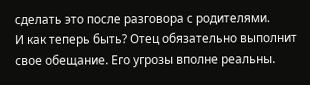сделать это после разговора с родителями.
И как теперь быть? Отец обязательно выполнит свое обещание. Его угрозы вполне реальны.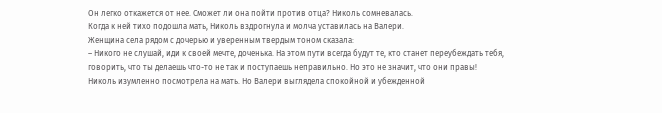Он легко откажется от нее. Сможет ли она пойти против отца? Николь сомневалась.
Когда к ней тихо подошла мать, Николь вздрогнула и молча уставилась на Валери.
Женщина села рядом с дочерью и уверенным твердым тоном сказала:
– Никого не слушай, иди к своей мечте, доченька. На этом пути всегда будут те, кто станет переубеждать тебя, говорить, что ты делаешь что-то не так и поступаешь неправильно. Но это не значит, что они правы!
Николь изумленно посмотрела на мать. Но Валери выглядела спокойной и убежденной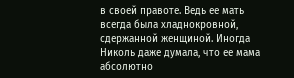в своей правоте. Ведь ее мать всегда была хладнокровной, сдержанной женщиной. Иногда Николь даже думала, что ее мама абсолютно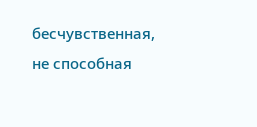бесчувственная, не способная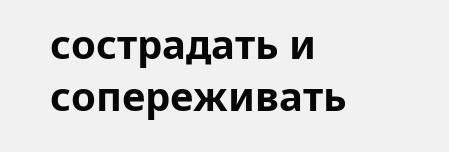сострадать и сопереживать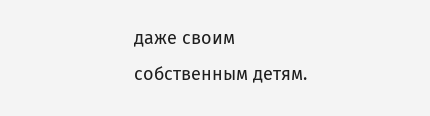даже своим собственным детям.